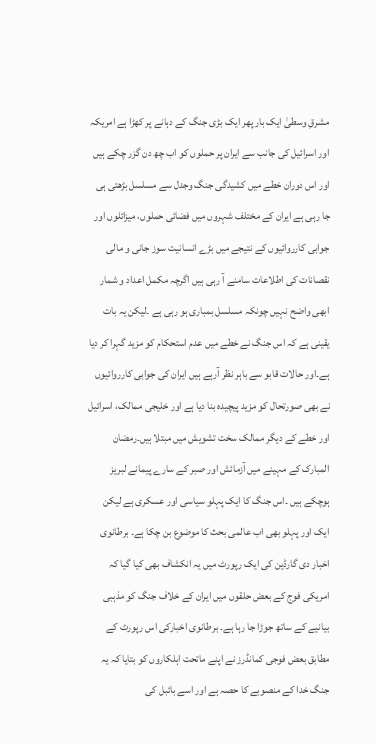مشرقِ وسطیٰ ایک بار پھر ایک بڑی جنگ کے دہانے پر کھڑا ہے امریکہ اور اسرائیل کی جانب سے ایران پر حملوں کو اب چھ دن گزر چکے ہیں اور اس دوران خطے میں کشیدگی جنگ وجدل سے مسلسل بڑھتی ہی جا رہی ہے ایران کے مختلف شہروں میں فضائی حملوں، میزائلوں اور جوابی کارروائیوں کے نتیجے میں بڑے انسانیت سوز جانی و مالی نقصانات کی اطلاعات سامنے آ رہی ہیں اگرچہ مکمل اعداد و شمار ابھی واضح نہیں چونکہ مسلسل بمباری ہو رہی ہے ۔لیکن یہ بات یقینی ہے کہ اس جنگ نے خطے میں عدم استحکام کو مزید گہرا کر دیا ہے۔اور حالات قابو سے باہر نظر آرہے ہیں ایران کی جوابی کارروائیوں نے بھی صورتحال کو مزید پیچیدہ بنا دیا ہے اور خلیجی ممالک، اسرائیل اور خطے کے دیگر ممالک سخت تشویش میں مبتلا ہیں۔رمضان المبارک کے مہینے میں آزمائش اور صبر کے سارے پیمانے لبریز ہوچکے ہیں ۔اس جنگ کا ایک پہلو سیاسی اور عسکری ہے لیکن ایک اور پہلو بھی اب عالمی بحث کا موضوع بن چکا ہے۔ برطانوی اخبار دی گارڈین کی ایک رپورٹ میں یہ انکشاف بھی کیا گیا کہ امریکی فوج کے بعض حلقوں میں ایران کے خلاف جنگ کو مذہبی بیانیے کے ساتھ جوڑا جا رہا ہے۔ برطانوی اخبارکی اس رپورٹ کے مطابق بعض فوجی کمانڈرز نے اپنے ماتحت اہلکاروں کو بتایا کہ یہ جنگ خدا کے منصوبے کا حصہ ہے اور اسے بائبل کی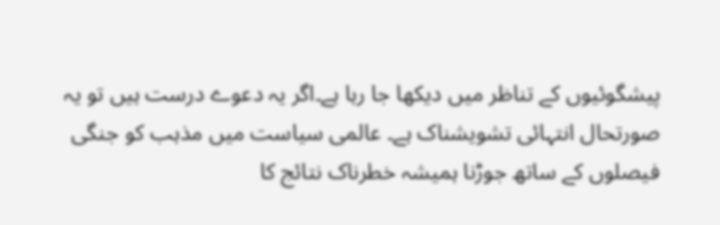پیشگوئیوں کے تناظر میں دیکھا جا رہا ہے۔اگر یہ دعوے درست ہیں تو یہ صورتحال انتہائی تشویشناک ہے۔ عالمی سیاست میں مذہب کو جنگی فیصلوں کے ساتھ جوڑنا ہمیشہ خطرناک نتائج کا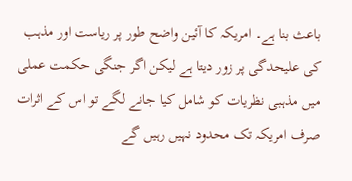باعث بنا ہے۔ امریکہ کا آئین واضح طور پر ریاست اور مذہب کی علیحدگی پر زور دیتا ہے لیکن اگر جنگی حکمت عملی میں مذہبی نظریات کو شامل کیا جانے لگے تو اس کے اثرات صرف امریکہ تک محدود نہیں رہیں گے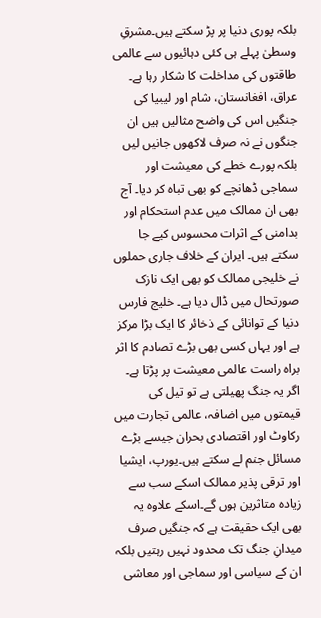بلکہ پوری دنیا پر پڑ سکتے ہیں۔مشرقِ وسطیٰ پہلے ہی کئی دہائیوں سے عالمی طاقتوں کی مداخلت کا شکار رہا ہے۔ عراق، افغانستان، شام اور لیبیا کی جنگیں اس کی واضح مثالیں ہیں ان جنگوں نے نہ صرف لاکھوں جانیں لیں بلکہ پورے خطے کی معیشت اور سماجی ڈھانچے کو بھی تباہ کر دیا۔ آج بھی ان ممالک میں عدم استحکام اور بدامنی کے اثرات محسوس کیے جا سکتے ہیں۔ ایران کے خلاف جاری حملوں نے خلیجی ممالک کو بھی ایک نازک صورتحال میں ڈال دیا ہے۔ خلیج فارس دنیا کے توانائی کے ذخائر کا ایک بڑا مرکز ہے اور یہاں کسی بھی بڑے تصادم کا اثر براہ راست عالمی معیشت پر پڑتا ہے۔ اگر یہ جنگ پھیلتی ہے تو تیل کی قیمتوں میں اضافہ، عالمی تجارت میں رکاوٹ اور اقتصادی بحران جیسے بڑے مسائل جنم لے سکتے ہیں۔یورپ، ایشیا اور ترقی پذیر ممالک اسکے سب سے زیادہ متاثرین ہوں گے۔اسکے علاوہ یہ بھی ایک حقیقت ہے کہ جنگیں صرف میدانِ جنگ تک محدود نہیں رہتیں بلکہ ان کے سیاسی اور سماجی اور معاشی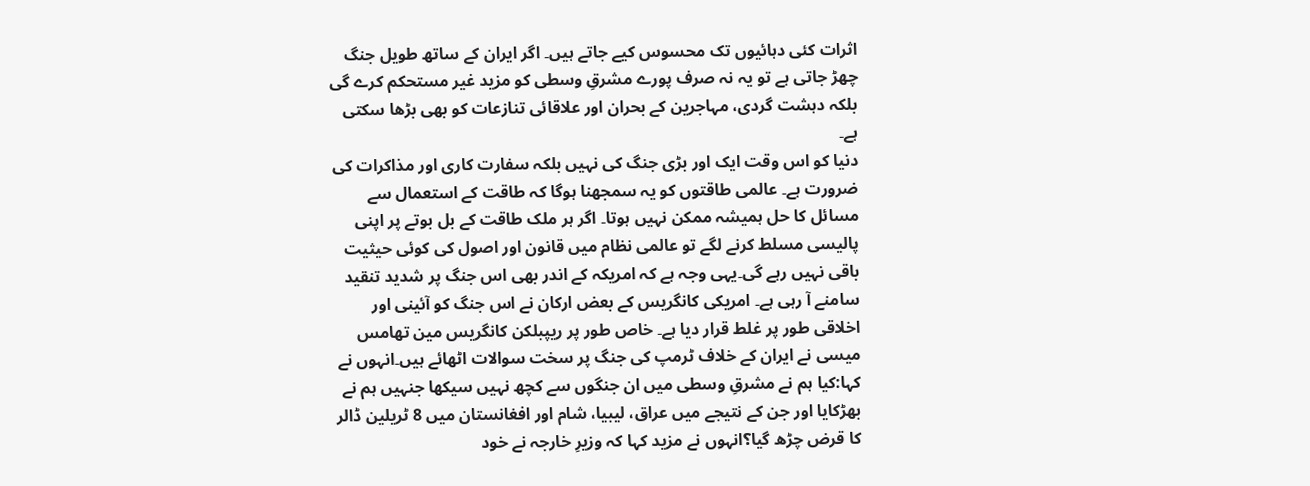اثرات کئی دہائیوں تک محسوس کیے جاتے ہیں۔ اگر ایران کے ساتھ طویل جنگ چھڑ جاتی ہے تو یہ نہ صرف پورے مشرقِ وسطی کو مزید غیر مستحکم کرے گی بلکہ دہشت گردی، مہاجرین کے بحران اور علاقائی تنازعات کو بھی بڑھا سکتی ہے۔
دنیا کو اس وقت ایک اور بڑی جنگ کی نہیں بلکہ سفارت کاری اور مذاکرات کی ضرورت ہے۔ عالمی طاقتوں کو یہ سمجھنا ہوگا کہ طاقت کے استعمال سے مسائل کا حل ہمیشہ ممکن نہیں ہوتا۔ اگر ہر ملک طاقت کے بل بوتے پر اپنی پالیسی مسلط کرنے لگے تو عالمی نظام میں قانون اور اصول کی کوئی حیثیت باقی نہیں رہے گی۔یہی وجہ ہے کہ امریکہ کے اندر بھی اس جنگ پر شدید تنقید سامنے آ رہی ہے۔ امریکی کانگریس کے بعض ارکان نے اس جنگ کو آئینی اور اخلاقی طور پر غلط قرار دیا ہے۔ خاص طور پر ریپبلکن کانگریس مین تھامس میسی نے ایران کے خلاف ٹرمپ کی جنگ پر سخت سوالات اٹھائے ہیں۔انہوں نے کہا:کیا ہم نے مشرقِ وسطی میں ان جنگوں سے کچھ نہیں سیکھا جنہیں ہم نے بھڑکایا اور جن کے نتیجے میں عراق، لیبیا، شام اور افغانستان میں 8 ٹریلین ڈالر کا قرض چڑھ گیا؟انہوں نے مزید کہا کہ وزیرِ خارجہ نے خود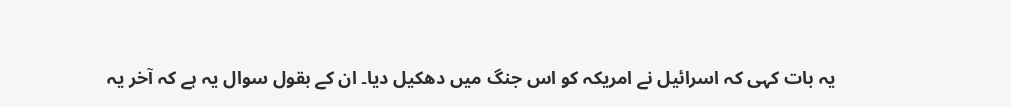یہ بات کہی کہ اسرائیل نے امریکہ کو اس جنگ میں دھکیل دیا۔ ان کے بقول سوال یہ ہے کہ آخر یہ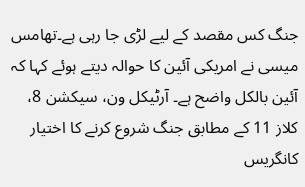جنگ کس مقصد کے لیے لڑی جا رہی ہے۔تھامس میسی نے امریکی آئین کا حوالہ دیتے ہوئے کہا کہ آئین بالکل واضح ہے۔ آرٹیکل ون، سیکشن 8، کلاز 11 کے مطابق جنگ شروع کرنے کا اختیار کانگریس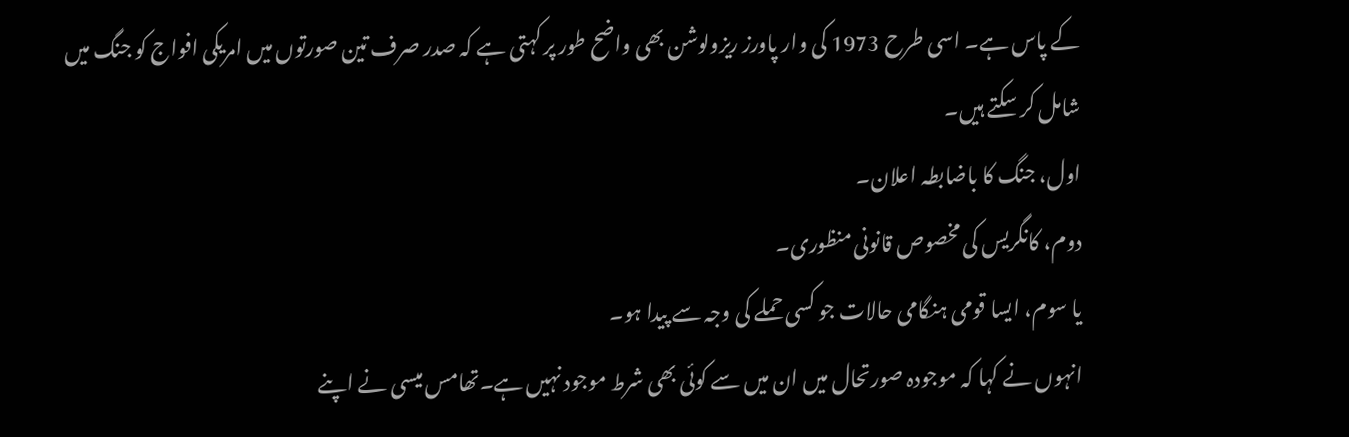کے پاس ہے۔ اسی طرح 1973 کی وار پاورز ریزولوشن بھی واضح طور پر کہتی ہے کہ صدر صرف تین صورتوں میں امریکی افواج کو جنگ میں شامل کر سکتے ہیں۔
اول، جنگ کا باضابطہ اعلان۔
دوم، کانگریس کی مخصوص قانونی منظوری۔
یا سوم، ایسا قومی ہنگامی حالات جو کسی حملے کی وجہ سے پیدا ہو۔
انہوں نے کہا کہ موجودہ صورتحال میں ان میں سے کوئی بھی شرط موجود نہیں ہے۔تھامس میسی نے اپنے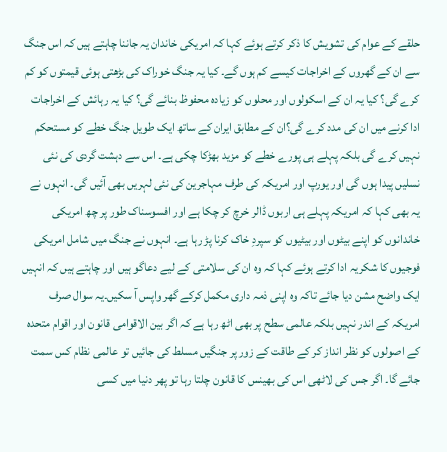حلقے کے عوام کی تشویش کا ذکر کرتے ہوئے کہا کہ امریکی خاندان یہ جاننا چاہتے ہیں کہ اس جنگ سے ان کے گھروں کے اخراجات کیسے کم ہوں گے۔ کیا یہ جنگ خوراک کی بڑھتی ہوئی قیمتوں کو کم کرے گی؟ کیا یہ ان کے اسکولوں اور محلوں کو زیادہ محفوظ بنائے گی؟ کیا یہ رہائش کے اخراجات ادا کرنے میں ان کی مدد کرے گی؟ان کے مطابق ایران کے ساتھ ایک طویل جنگ خطے کو مستحکم نہیں کرے گی بلکہ پہلے ہی پورے خطے کو مزید بھڑکا چکی ہے۔ اس سے دہشت گردی کی نئی نسلیں پیدا ہوں گی اور یورپ اور امریکہ کی طرف مہاجرین کی نئی لہریں بھی آئیں گی۔ انہوں نے یہ بھی کہا کہ امریکہ پہلے ہی اربوں ڈالر خرچ کر چکا ہے اور افسوسناک طور پر چھ امریکی خاندانوں کو اپنے بیٹوں اور بیٹیوں کو سپردِ خاک کرنا پڑ رہا ہے۔ انہوں نے جنگ میں شامل امریکی فوجیوں کا شکریہ ادا کرتے ہوئے کہا کہ وہ ان کی سلامتی کے لیے دعاگو ہیں اور چاہتے ہیں کہ انہیں ایک واضح مشن دیا جائے تاکہ وہ اپنی ذمہ داری مکمل کرکے گھر واپس آ سکیں۔یہ سوال صرف امریکہ کے اندر نہیں بلکہ عالمی سطح پر بھی اٹھ رہا ہے کہ اگر بین الاقوامی قانون اور اقوام متحدہ کے اصولوں کو نظر انداز کر کے طاقت کے زور پر جنگیں مسلط کی جائیں تو عالمی نظام کس سمت جائے گا۔ اگر جس کی لاٹھی اس کی بھینس کا قانون چلتا رہا تو پھر دنیا میں کسی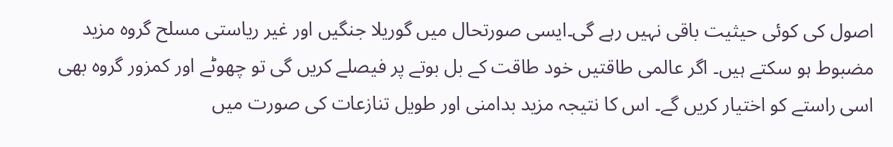اصول کی کوئی حیثیت باقی نہیں رہے گی۔ایسی صورتحال میں گوریلا جنگیں اور غیر ریاستی مسلح گروہ مزید مضبوط ہو سکتے ہیں۔ اگر عالمی طاقتیں خود طاقت کے بل بوتے پر فیصلے کریں گی تو چھوٹے اور کمزور گروہ بھی اسی راستے کو اختیار کریں گے۔ اس کا نتیجہ مزید بدامنی اور طویل تنازعات کی صورت میں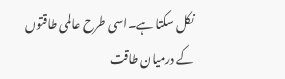نکل سکتا ہے۔اسی طرح عالمی طاقتوں کے درمیان طاقت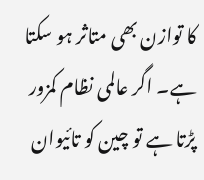کا توازن بھی متاثر ہو سکتا ہے۔ اگر عالمی نظام کمزور پڑتا ہے تو چین کو تائیوان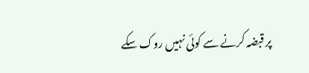پر قبضہ کرنے سے کوئی نہیں روک سکے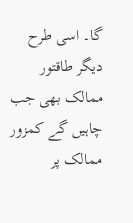گا۔ اسی طرح دیگر طاقتور ممالک بھی جب چاہیں گے کمزور ممالک پر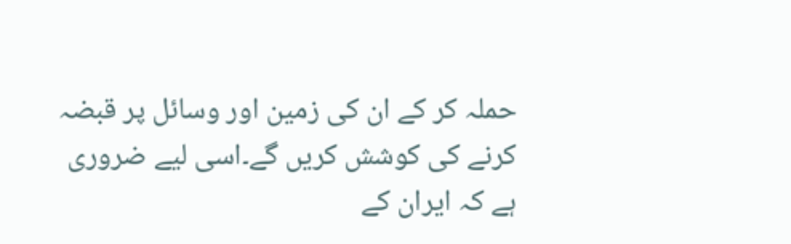حملہ کر کے ان کی زمین اور وسائل پر قبضہ کرنے کی کوشش کریں گے۔اسی لیے ضروری ہے کہ ایران کے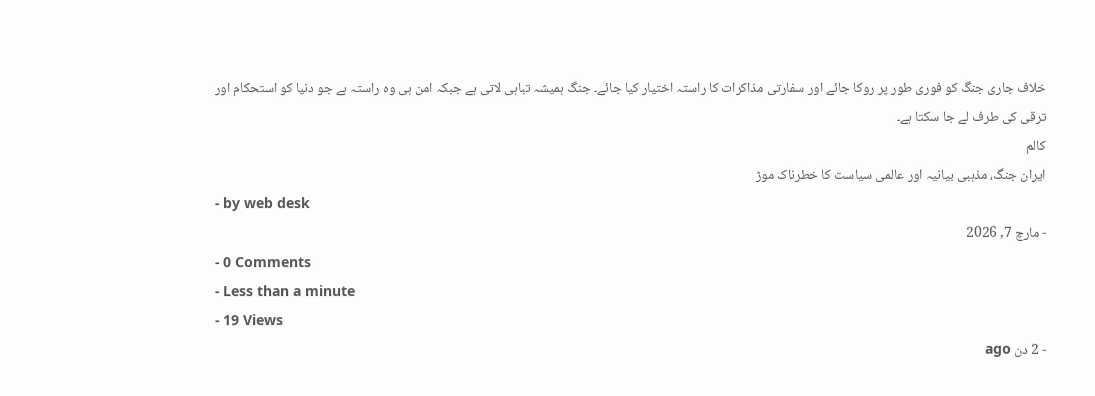خلاف جاری جنگ کو فوری طور پر روکا جائے اور سفارتی مذاکرات کا راستہ اختیار کیا جائے۔ جنگ ہمیشہ تباہی لاتی ہے جبکہ امن ہی وہ راستہ ہے جو دنیا کو استحکام اور ترقی کی طرف لے جا سکتا ہے۔
کالم
ایران جنگ، مذہبی بیانیہ اور عالمی سیاست کا خطرناک موڑ
- by web desk
- مارچ 7, 2026
- 0 Comments
- Less than a minute
- 19 Views
- 2 دن ago